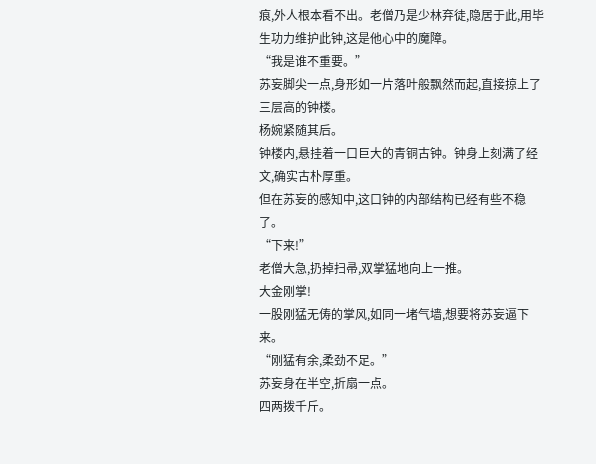痕,外人根本看不出。老僧乃是少林弃徒,隐居于此,用毕生功力维护此钟,这是他心中的魔障。
“我是谁不重要。”
苏妄脚尖一点,身形如一片落叶般飘然而起,直接掠上了三层高的钟楼。
杨婉紧随其后。
钟楼内,悬挂着一口巨大的青铜古钟。钟身上刻满了经文,确实古朴厚重。
但在苏妄的感知中,这口钟的内部结构已经有些不稳了。
“下来!”
老僧大急,扔掉扫帚,双掌猛地向上一推。
大金刚掌!
一股刚猛无俦的掌风,如同一堵气墙,想要将苏妄逼下来。
“刚猛有余,柔劲不足。”
苏妄身在半空,折扇一点。
四两拨千斤。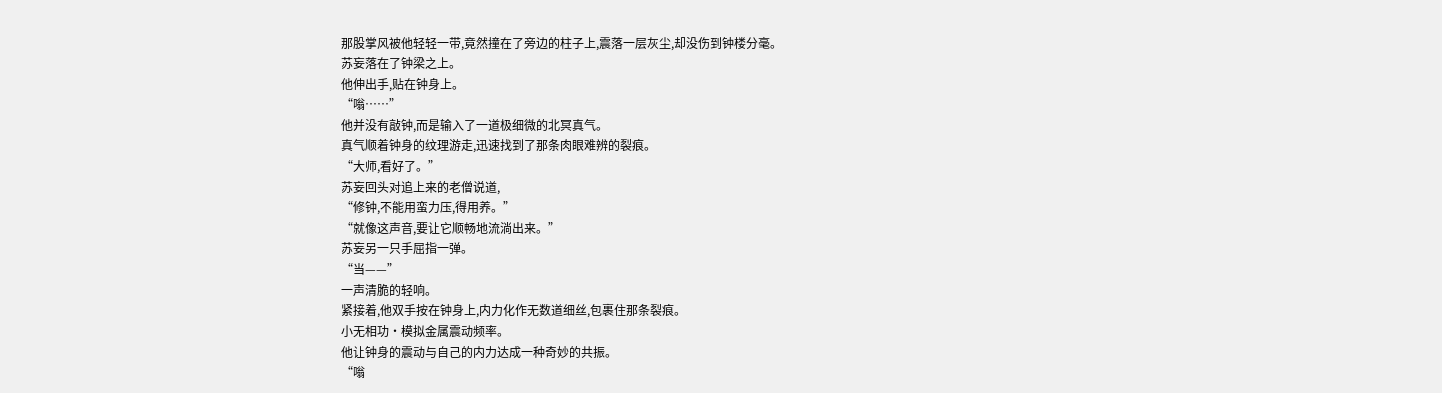那股掌风被他轻轻一带,竟然撞在了旁边的柱子上,震落一层灰尘,却没伤到钟楼分毫。
苏妄落在了钟梁之上。
他伸出手,贴在钟身上。
“嗡……”
他并没有敲钟,而是输入了一道极细微的北冥真气。
真气顺着钟身的纹理游走,迅速找到了那条肉眼难辨的裂痕。
“大师,看好了。”
苏妄回头对追上来的老僧说道,
“修钟,不能用蛮力压,得用养。”
“就像这声音,要让它顺畅地流淌出来。”
苏妄另一只手屈指一弹。
“当——”
一声清脆的轻响。
紧接着,他双手按在钟身上,内力化作无数道细丝,包裹住那条裂痕。
小无相功·模拟金属震动频率。
他让钟身的震动与自己的内力达成一种奇妙的共振。
“嗡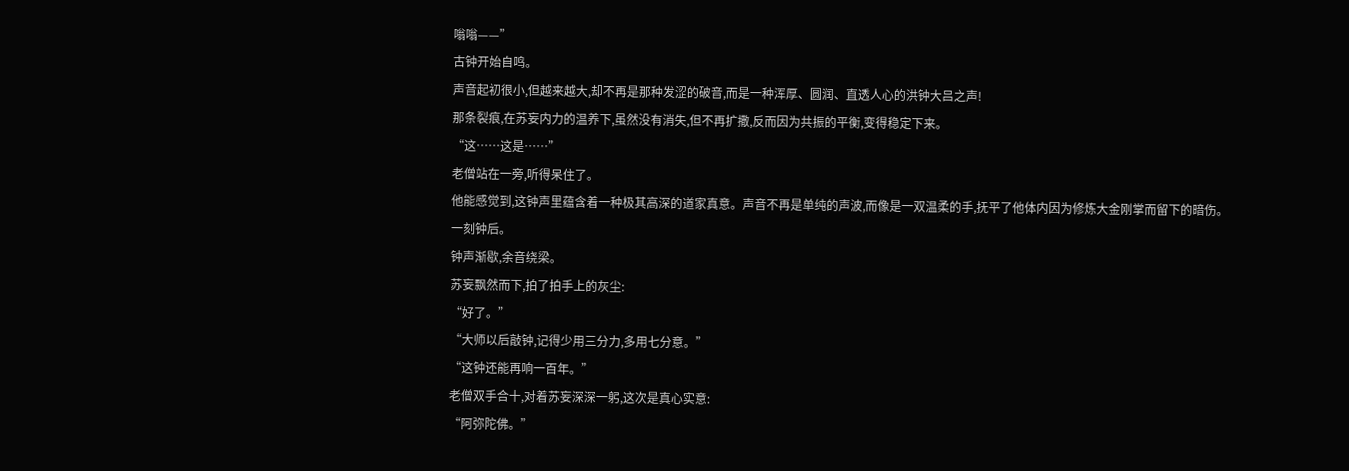嗡嗡——”
古钟开始自鸣。
声音起初很小,但越来越大,却不再是那种发涩的破音,而是一种浑厚、圆润、直透人心的洪钟大吕之声!
那条裂痕,在苏妄内力的温养下,虽然没有消失,但不再扩撒,反而因为共振的平衡,变得稳定下来。
“这……这是……”
老僧站在一旁,听得呆住了。
他能感觉到,这钟声里蕴含着一种极其高深的道家真意。声音不再是单纯的声波,而像是一双温柔的手,抚平了他体内因为修炼大金刚掌而留下的暗伤。
一刻钟后。
钟声渐歇,余音绕梁。
苏妄飘然而下,拍了拍手上的灰尘:
“好了。”
“大师以后敲钟,记得少用三分力,多用七分意。”
“这钟还能再响一百年。”
老僧双手合十,对着苏妄深深一躬,这次是真心实意:
“阿弥陀佛。”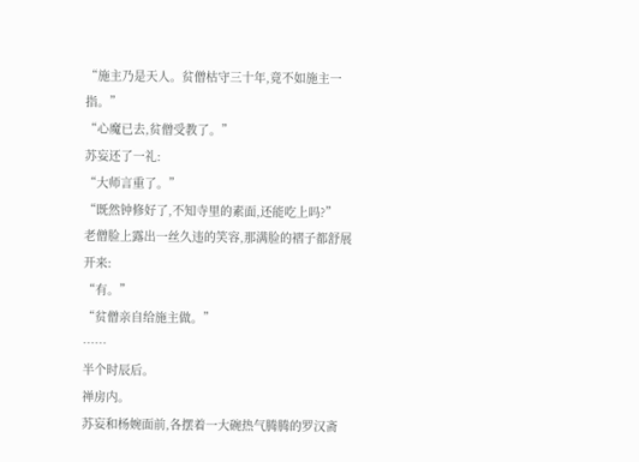“施主乃是天人。贫僧枯守三十年,竟不如施主一指。”
“心魔已去,贫僧受教了。”
苏妄还了一礼:
“大师言重了。”
“既然钟修好了,不知寺里的素面,还能吃上吗?”
老僧脸上露出一丝久违的笑容,那满脸的褶子都舒展开来:
“有。”
“贫僧亲自给施主做。”
……
半个时辰后。
禅房内。
苏妄和杨婉面前,各摆着一大碗热气腾腾的罗汉斋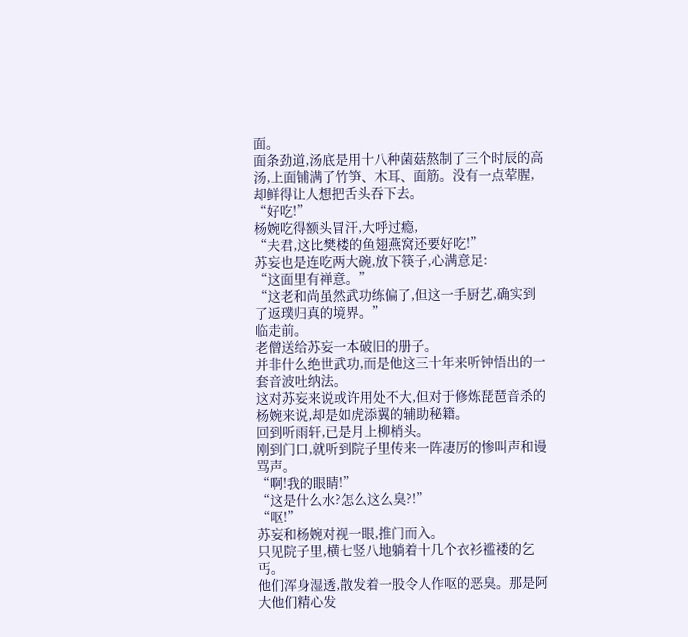面。
面条劲道,汤底是用十八种菌菇熬制了三个时辰的高汤,上面铺满了竹笋、木耳、面筋。没有一点荤腥,却鲜得让人想把舌头吞下去。
“好吃!”
杨婉吃得额头冒汗,大呼过瘾,
“夫君,这比樊楼的鱼翅燕窝还要好吃!”
苏妄也是连吃两大碗,放下筷子,心满意足:
“这面里有禅意。”
“这老和尚虽然武功练偏了,但这一手厨艺,确实到了返璞归真的境界。”
临走前。
老僧送给苏妄一本破旧的册子。
并非什么绝世武功,而是他这三十年来听钟悟出的一套音波吐纳法。
这对苏妄来说或许用处不大,但对于修炼琵琶音杀的杨婉来说,却是如虎添翼的辅助秘籍。
回到听雨轩,已是月上柳梢头。
刚到门口,就听到院子里传来一阵凄厉的惨叫声和谩骂声。
“啊!我的眼睛!”
“这是什么水?怎么这么臭?!”
“呕!”
苏妄和杨婉对视一眼,推门而入。
只见院子里,横七竖八地躺着十几个衣衫褴褛的乞丐。
他们浑身湿透,散发着一股令人作呕的恶臭。那是阿大他们精心发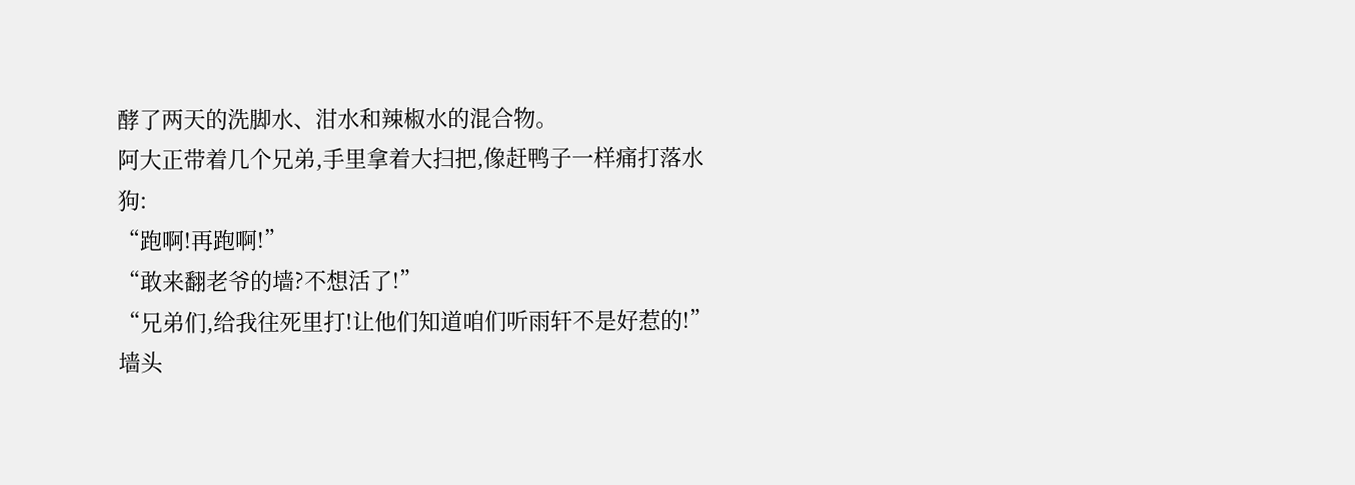酵了两天的洗脚水、泔水和辣椒水的混合物。
阿大正带着几个兄弟,手里拿着大扫把,像赶鸭子一样痛打落水狗:
“跑啊!再跑啊!”
“敢来翻老爷的墙?不想活了!”
“兄弟们,给我往死里打!让他们知道咱们听雨轩不是好惹的!”
墙头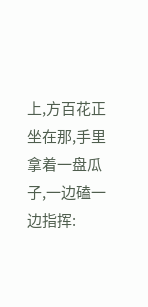上,方百花正坐在那,手里拿着一盘瓜子,一边磕一边指挥: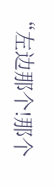“左边那个!那个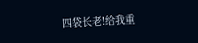四袋长老!给我重